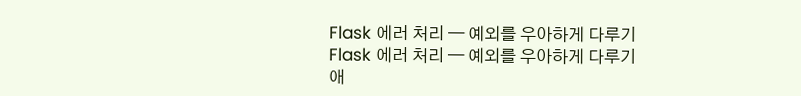Flask 에러 처리 — 예외를 우아하게 다루기
Flask 에러 처리 — 예외를 우아하게 다루기
애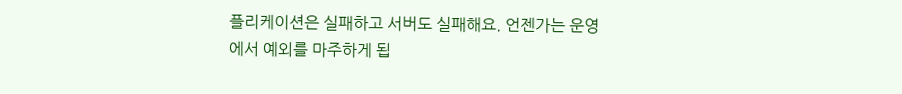플리케이션은 실패하고 서버도 실패해요. 언젠가는 운영에서 예외를 마주하게 됩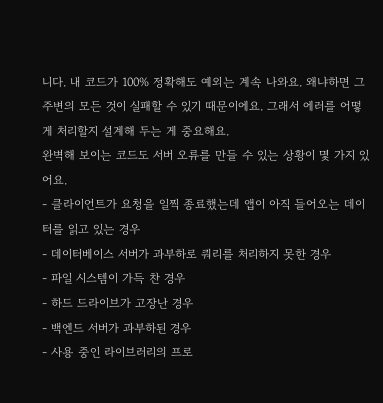니다. 내 코드가 100% 정확해도 예외는 계속 나와요. 왜냐하면 그 주변의 모든 것이 실패할 수 있기 때문이에요. 그래서 에러를 어떻게 처리할지 설계해 두는 게 중요해요.
완벽해 보이는 코드도 서버 오류를 만들 수 있는 상황이 몇 가지 있어요.
- 클라이언트가 요청을 일찍 종료했는데 앱이 아직 들어오는 데이터를 읽고 있는 경우
- 데이터베이스 서버가 과부하로 쿼리를 처리하지 못한 경우
- 파일 시스템이 가득 찬 경우
- 하드 드라이브가 고장난 경우
- 백엔드 서버가 과부하된 경우
- 사용 중인 라이브러리의 프로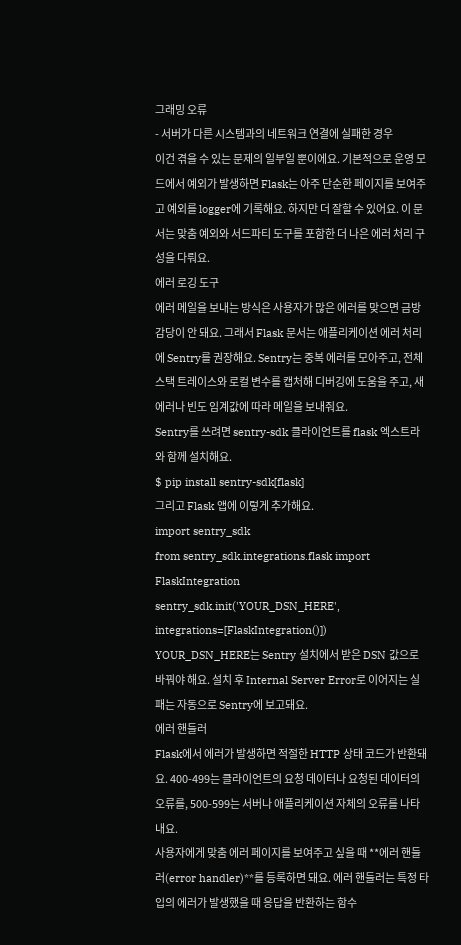그래밍 오류
- 서버가 다른 시스템과의 네트워크 연결에 실패한 경우
이건 겪을 수 있는 문제의 일부일 뿐이에요. 기본적으로 운영 모드에서 예외가 발생하면 Flask는 아주 단순한 페이지를 보여주고 예외를 logger에 기록해요. 하지만 더 잘할 수 있어요. 이 문서는 맞춤 예외와 서드파티 도구를 포함한 더 나은 에러 처리 구성을 다뤄요.
에러 로깅 도구
에러 메일을 보내는 방식은 사용자가 많은 에러를 맞으면 금방 감당이 안 돼요. 그래서 Flask 문서는 애플리케이션 에러 처리에 Sentry를 권장해요. Sentry는 중복 에러를 모아주고, 전체 스택 트레이스와 로컬 변수를 캡처해 디버깅에 도움을 주고, 새 에러나 빈도 임계값에 따라 메일을 보내줘요.
Sentry를 쓰려면 sentry-sdk 클라이언트를 flask 엑스트라와 함께 설치해요.
$ pip install sentry-sdk[flask]
그리고 Flask 앱에 이렇게 추가해요.
import sentry_sdk
from sentry_sdk.integrations.flask import FlaskIntegration
sentry_sdk.init('YOUR_DSN_HERE', integrations=[FlaskIntegration()])
YOUR_DSN_HERE는 Sentry 설치에서 받은 DSN 값으로 바꿔야 해요. 설치 후 Internal Server Error로 이어지는 실패는 자동으로 Sentry에 보고돼요.
에러 핸들러
Flask에서 에러가 발생하면 적절한 HTTP 상태 코드가 반환돼요. 400-499는 클라이언트의 요청 데이터나 요청된 데이터의 오류를, 500-599는 서버나 애플리케이션 자체의 오류를 나타내요.
사용자에게 맞춤 에러 페이지를 보여주고 싶을 때 **에러 핸들러(error handler)**를 등록하면 돼요. 에러 핸들러는 특정 타입의 에러가 발생했을 때 응답을 반환하는 함수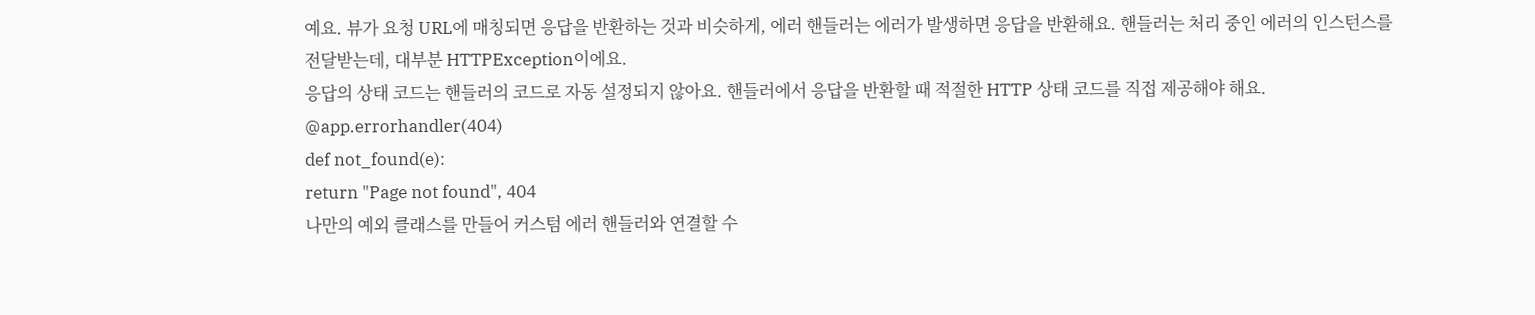예요. 뷰가 요청 URL에 매칭되면 응답을 반환하는 것과 비슷하게, 에러 핸들러는 에러가 발생하면 응답을 반환해요. 핸들러는 처리 중인 에러의 인스턴스를 전달받는데, 대부분 HTTPException이에요.
응답의 상태 코드는 핸들러의 코드로 자동 설정되지 않아요. 핸들러에서 응답을 반환할 때 적절한 HTTP 상태 코드를 직접 제공해야 해요.
@app.errorhandler(404)
def not_found(e):
return "Page not found", 404
나만의 예외 클래스를 만들어 커스텀 에러 핸들러와 연결할 수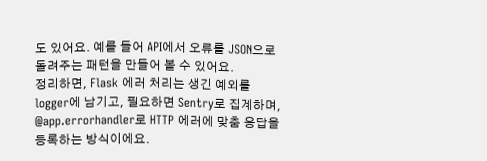도 있어요. 예를 들어 API에서 오류를 JSON으로 돌려주는 패턴을 만들어 볼 수 있어요.
정리하면, Flask 에러 처리는 생긴 예외를 logger에 남기고, 필요하면 Sentry로 집계하며, @app.errorhandler로 HTTP 에러에 맞춤 응답을 등록하는 방식이에요.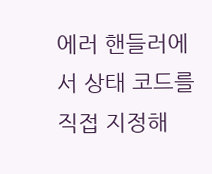에러 핸들러에서 상태 코드를 직접 지정해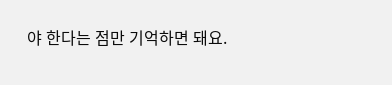야 한다는 점만 기억하면 돼요.